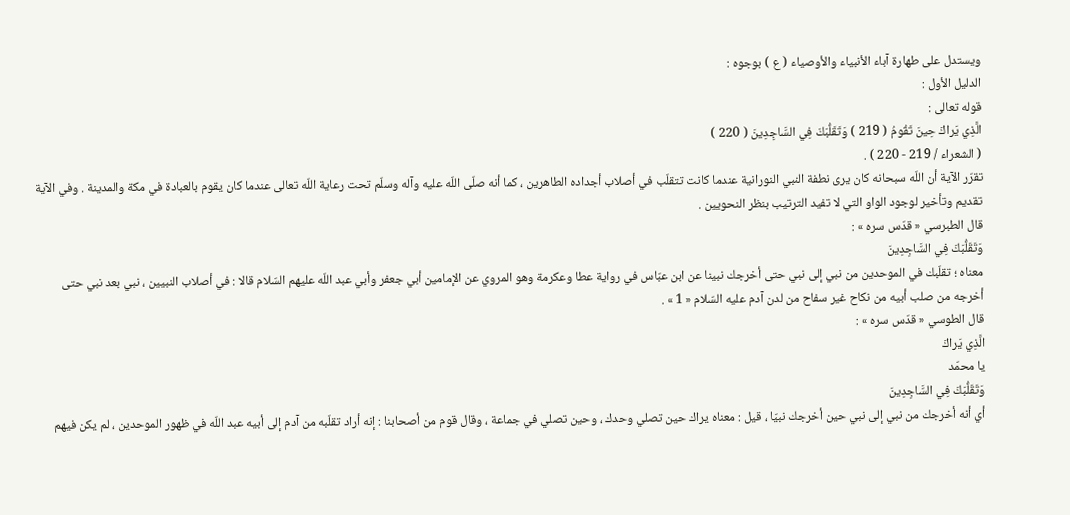ويستدل على طهارة آباء الأنبياء والأوصياء ( ع ) بوجوه :
الدليل الأول :
قوله تعالى :
الَّذِي يَراكَ حِينَ تَقُومُ ( 219 ) وَتَقَلُّبَكَ فِي السَّاجِدِينَ ( 220 )
( الشعراء / 219 - 220 ) .
تقرّر الآية أن اللّه سبحانه كان يرى نطفة النبي النورانية عندما كانت تتقلّب في أصلاب أجداده الطاهرين ، كما أنه صلّى اللّه عليه وآله وسلّم تحت رعاية اللّه تعالى عندما كان يقوم بالعبادة في مكة والمدينة . وفي الآية تقديم وتأخير لوجود الواو التي لا تفيد الترتيب بنظر النحويين .
قال الطبرسي « قدّس سره » :
وَتَقَلُّبَكَ فِي السَّاجِدِينَ
معناه ؛ تقلّبك في الموحدين من نبي إلى نبي حتى أخرجك نبينا عن ابن عبّاس في رواية عطا وعكرمة وهو المروي عن الإمامين أبي جعفر وأبي عبد اللّه عليهم السّلام قالا : في أصلاب النبيين ، نبي بعد نبي حتى أخرجه من صلب أبيه من نكاح غير سفاح من لدن آدم عليه السّلام « 1 » .
قال الطوسي « قدّس سره » :
الَّذِي يَراكَ
يا محمّد
وَتَقَلُّبَكَ فِي السَّاجِدِينَ
أي أنه أخرجك من نبي إلى نبي حين أخرجك نبيّا ، قيل : معناه يراك حين تصلي وحدك ، وحين تصلي في جماعة ، وقال قوم من أصحابنا : إنه أراد تقلّبه من آدم إلى أبيه عبد اللّه في ظهور الموحدين ، لم يكن فيهم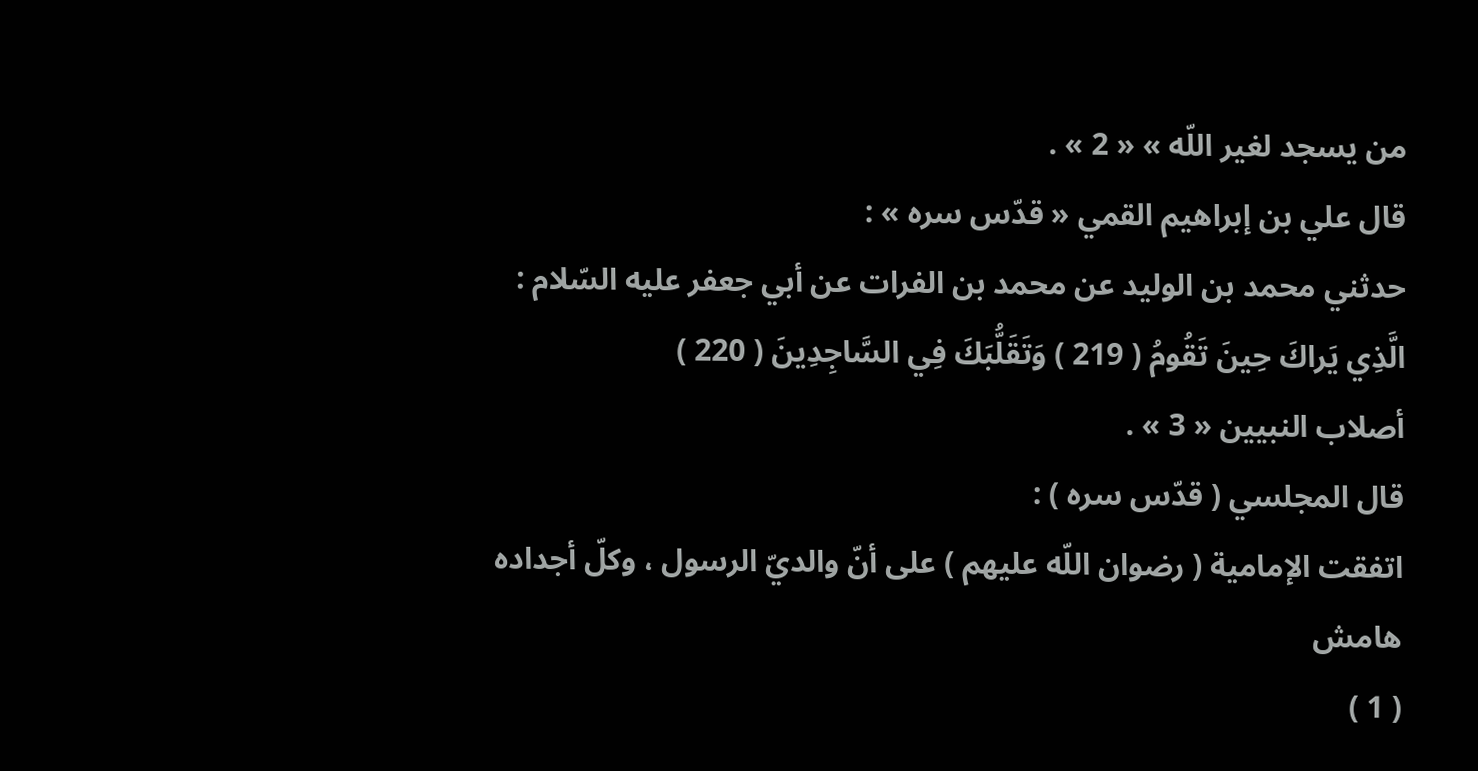من يسجد لغير اللّه » « 2 » .
قال علي بن إبراهيم القمي « قدّس سره » :
حدثني محمد بن الوليد عن محمد بن الفرات عن أبي جعفر عليه السّلام :
الَّذِي يَراكَ حِينَ تَقُومُ ( 219 ) وَتَقَلُّبَكَ فِي السَّاجِدِينَ ( 220 )
أصلاب النبيين « 3 » .
قال المجلسي ( قدّس سره ) :
اتفقت الإمامية ( رضوان اللّه عليهم ) على أنّ والديّ الرسول ، وكلّ أجداده
هامش
( 1 )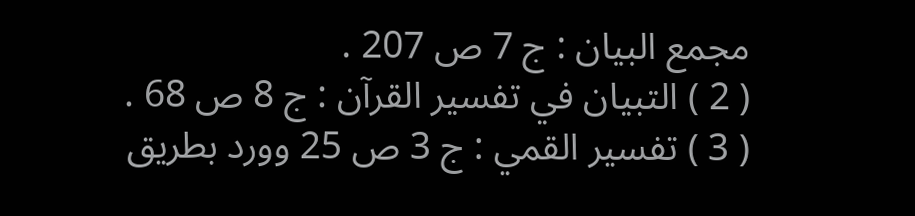مجمع البيان : ج 7 ص 207 .
( 2 ) التبيان في تفسير القرآن : ج 8 ص 68 .
( 3 ) تفسير القمي : ج 3 ص 25 وورد بطريق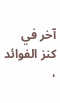آخر في كنز الفوائد ،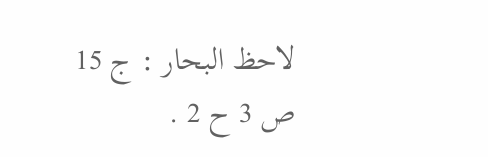لاحظ البحار : ج 15 ص 3 ح 2 .